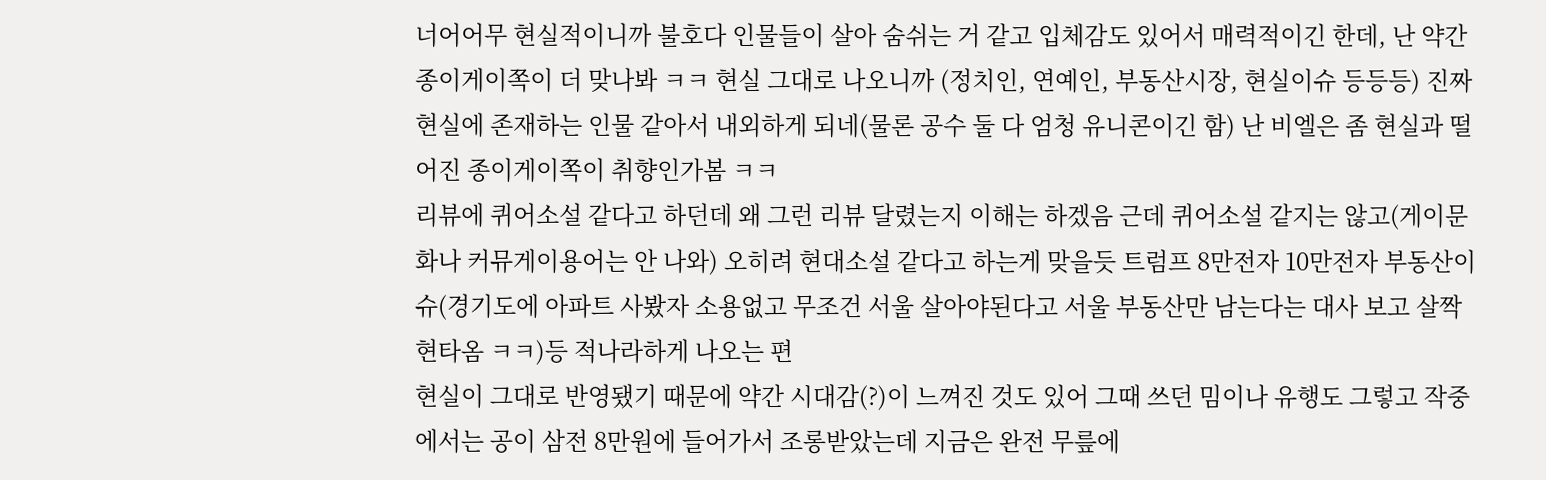너어어무 현실적이니까 불호다 인물들이 살아 숨쉬는 거 같고 입체감도 있어서 매력적이긴 한데, 난 약간 종이게이쪽이 더 맞나봐 ㅋㅋ 현실 그대로 나오니까 (정치인, 연예인, 부동산시장, 현실이슈 등등등) 진짜 현실에 존재하는 인물 같아서 내외하게 되네(물론 공수 둘 다 엄청 유니콘이긴 함) 난 비엘은 좀 현실과 떨어진 종이게이쪽이 취향인가봄 ㅋㅋ
리뷰에 퀴어소설 같다고 하던데 왜 그런 리뷰 달렸는지 이해는 하겠음 근데 퀴어소설 같지는 않고(게이문화나 커뮤게이용어는 안 나와) 오히려 현대소설 같다고 하는게 맞을듯 트럼프 8만전자 10만전자 부동산이슈(경기도에 아파트 사봤자 소용없고 무조건 서울 살아야된다고 서울 부동산만 남는다는 대사 보고 살짝 현타옴 ㅋㅋ)등 적나라하게 나오는 편
현실이 그대로 반영됐기 때문에 약간 시대감(?)이 느껴진 것도 있어 그때 쓰던 밈이나 유행도 그렇고 작중에서는 공이 삼전 8만원에 들어가서 조롱받았는데 지금은 완전 무릎에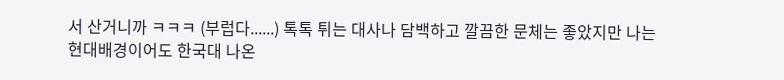서 산거니까 ㅋㅋㅋ (부럽다......) 톡톡 튀는 대사나 담백하고 깔끔한 문체는 좋았지만 나는 현대배경이어도 한국대 나온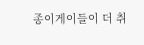종이게이들이 더 취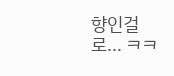향인걸로... ㅋㅋ